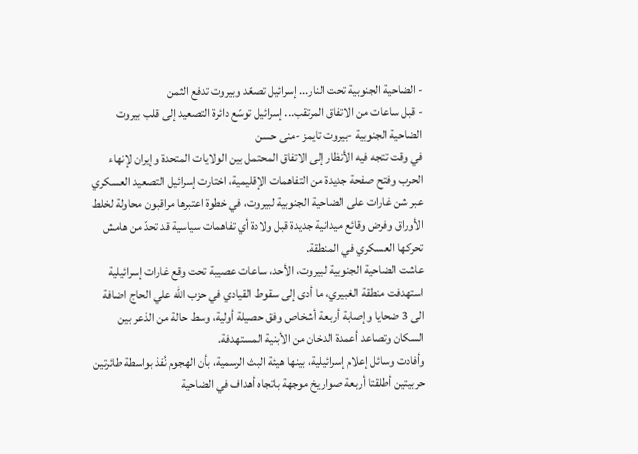- الضاحية الجنوبية تحت النار... إسرائيل تصعّد وبيروت تدفع الثمن
- قبل ساعات من الاتفاق المرتقب... إسرائيل توسّع دائرة التصعيد إلى قلب بيروت
الضاحية الجنوبية -بيروت تايمز -منى حسن
في وقت تتجه فيه الأنظار إلى الاتفاق المحتمل بين الولايات المتحدة وإيران لإنهاء الحرب وفتح صفحة جديدة من التفاهمات الإقليمية، اختارت إسرائيل التصعيد العسكري عبر شن غارات على الضاحية الجنوبية لبيروت، في خطوة اعتبرها مراقبون محاولة لخلط الأوراق وفرض وقائع ميدانية جديدة قبل ولادة أي تفاهمات سياسية قد تحدّ من هامش تحركها العسكري في المنطقة.
عاشت الضاحية الجنوبية لبيروت، الأحد، ساعات عصيبة تحت وقع غارات إسرائيلية استهدفت منطقة الغبيري، ما أدى إلى سقوط القيادي في حزب الله علي الحاج اضافة الى 3 ضحايا وإصابة أربعة أشخاص وفق حصيلة أولية، وسط حالة من الذعر بين السكان وتصاعد أعمدة الدخان من الأبنية المستهدفة.
وأفادت وسائل إعلام إسرائيلية، بينها هيئة البث الرسمية، بأن الهجوم نُفذ بواسطة طائرتين حربيتين أطلقتا أربعة صواريخ موجهة باتجاه أهداف في الضاحية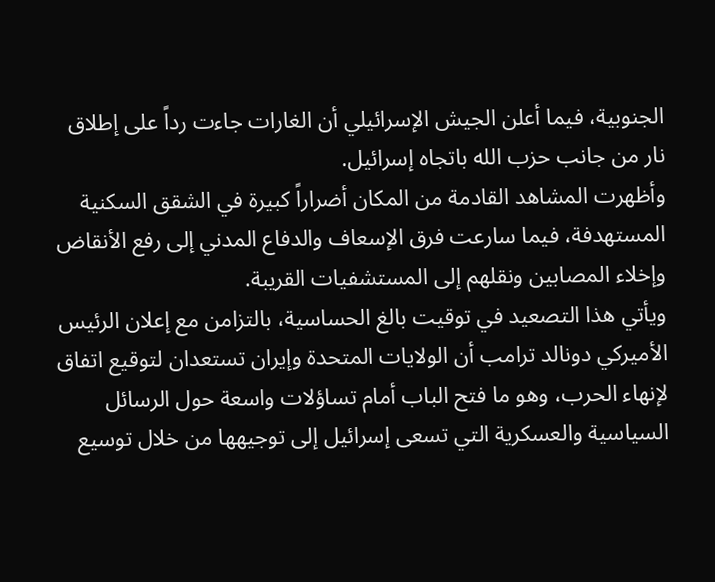الجنوبية، فيما أعلن الجيش الإسرائيلي أن الغارات جاءت رداً على إطلاق نار من جانب حزب الله باتجاه إسرائيل.
وأظهرت المشاهد القادمة من المكان أضراراً كبيرة في الشقق السكنية المستهدفة، فيما سارعت فرق الإسعاف والدفاع المدني إلى رفع الأنقاض وإخلاء المصابين ونقلهم إلى المستشفيات القريبة.
ويأتي هذا التصعيد في توقيت بالغ الحساسية، بالتزامن مع إعلان الرئيس الأميركي دونالد ترامب أن الولايات المتحدة وإيران تستعدان لتوقيع اتفاق لإنهاء الحرب، وهو ما فتح الباب أمام تساؤلات واسعة حول الرسائل السياسية والعسكرية التي تسعى إسرائيل إلى توجيهها من خلال توسيع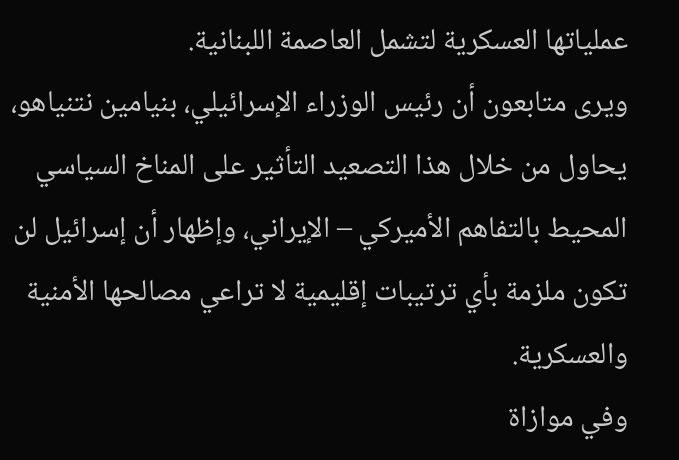عملياتها العسكرية لتشمل العاصمة اللبنانية.
ويرى متابعون أن رئيس الوزراء الإسرائيلي، بنيامين نتنياهو، يحاول من خلال هذا التصعيد التأثير على المناخ السياسي المحيط بالتفاهم الأميركي – الإيراني، وإظهار أن إسرائيل لن تكون ملزمة بأي ترتيبات إقليمية لا تراعي مصالحها الأمنية والعسكرية.
وفي موازاة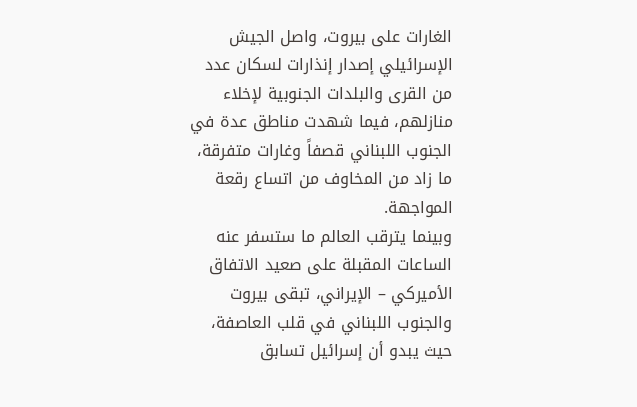الغارات على بيروت، واصل الجيش الإسرائيلي إصدار إنذارات لسكان عدد من القرى والبلدات الجنوبية لإخلاء منازلهم، فيما شهدت مناطق عدة في الجنوب اللبناني قصفاً وغارات متفرقة، ما زاد من المخاوف من اتساع رقعة المواجهة.
وبينما يترقب العالم ما ستسفر عنه الساعات المقبلة على صعيد الاتفاق الأميركي – الإيراني، تبقى بيروت والجنوب اللبناني في قلب العاصفة، حيث يبدو أن إسرائيل تسابق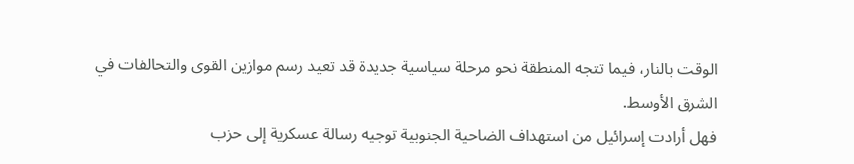الوقت بالنار، فيما تتجه المنطقة نحو مرحلة سياسية جديدة قد تعيد رسم موازين القوى والتحالفات في الشرق الأوسط.
فهل أرادت إسرائيل من استهداف الضاحية الجنوبية توجيه رسالة عسكرية إلى حزب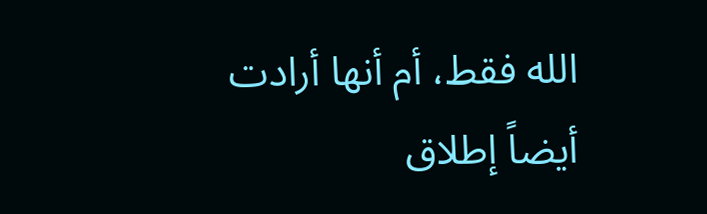الله فقط، أم أنها أرادت أيضاً إطلاق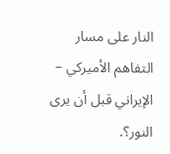النار على مسار التفاهم الأميركي – الإيراني قبل أن يرى النور؟.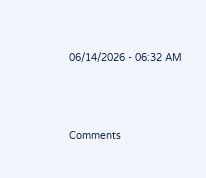06/14/2026 - 06:32 AM





Comments